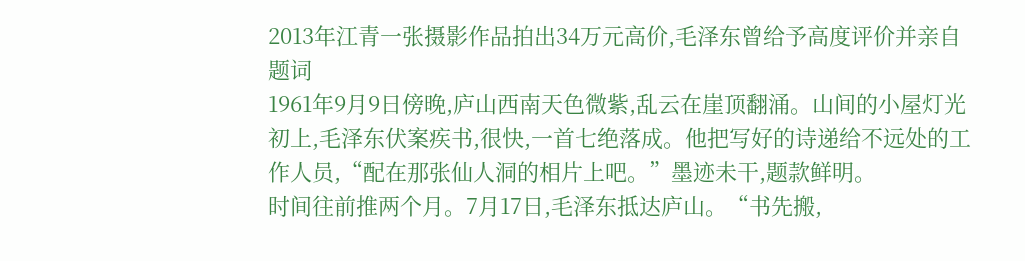2013年江青一张摄影作品拍出34万元高价,毛泽东曾给予高度评价并亲自题词
1961年9月9日傍晚,庐山西南天色微紫,乱云在崖顶翻涌。山间的小屋灯光初上,毛泽东伏案疾书,很快,一首七绝落成。他把写好的诗递给不远处的工作人员,“配在那张仙人洞的相片上吧。”墨迹未干,题款鲜明。
时间往前推两个月。7月17日,毛泽东抵达庐山。“书先搬,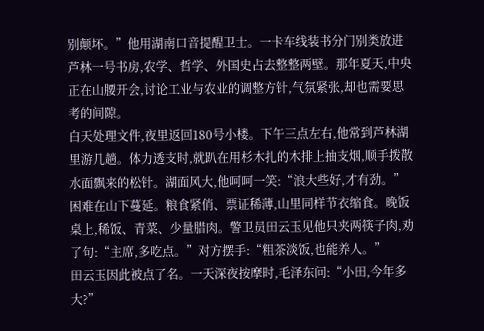别颠坏。”他用湖南口音提醒卫士。一卡车线装书分门别类放进芦林一号书房,农学、哲学、外国史占去整整两壁。那年夏天,中央正在山腰开会,讨论工业与农业的调整方针,气氛紧张,却也需要思考的间隙。
白天处理文件,夜里返回180号小楼。下午三点左右,他常到芦林湖里游几趟。体力透支时,就趴在用杉木扎的木排上抽支烟,顺手拨散水面飘来的松针。湖面风大,他呵呵一笑:“浪大些好,才有劲。”
困难在山下蔓延。粮食紧俏、票证稀薄,山里同样节衣缩食。晚饭桌上,稀饭、青菜、少量腊肉。警卫员田云玉见他只夹两筷子肉,劝了句:“主席,多吃点。”对方摆手:“粗茶淡饭,也能养人。”
田云玉因此被点了名。一天深夜按摩时,毛泽东问:“小田,今年多大?”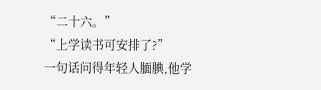“二十六。”
“上学读书可安排了?”
一句话问得年轻人腼腆,他学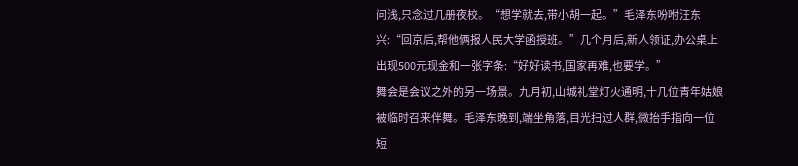问浅,只念过几册夜校。“想学就去,带小胡一起。”毛泽东吩咐汪东兴:“回京后,帮他俩报人民大学函授班。”几个月后,新人领证,办公桌上出现500元现金和一张字条:“好好读书,国家再难,也要学。”
舞会是会议之外的另一场景。九月初,山城礼堂灯火通明,十几位青年姑娘被临时召来伴舞。毛泽东晚到,端坐角落,目光扫过人群,微抬手指向一位短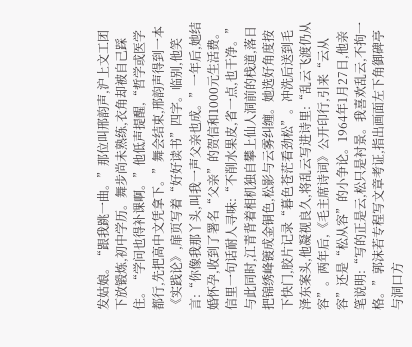发姑娘。“跟我跳一曲。”那位叫邢韵声,沪上文工团下放锻炼,初中学历。舞步尚未熟练,衣角却被自己踩住。“学问也得补课啊。”他低声提醒,“哲学或医学都行,先把高中文凭拿下。”舞会结束,邢韵声得到一本《实践论》,扉页写着“好好读书”四字。临别,他笑言:“你像我那丫头,叫我一声父亲也成。”一年后,她结婚怀孕,收到了署名“父亲”的贺信和1000元生活费。信里一句话耐人寻味:“不削水果皮,省一点,也干净。”
与此同时,江青背着相机独自攀上仙人洞前的栈道,落日把锦绣峰镀成金铜色,松影与云雾纠缠。她选好角度按下快门,胶片记录“暮色苍茫看劲松”。冲洗后送到毛泽东案头,他凝视良久,将乱云写进诗里:“乱云飞渡仍从容”。两年后,《毛主席诗词》公开印行,引来“云从容”还是“松从容”的小争论。1964年1月27日,他亲笔说明:“写的正是云,松只是衬景。我喜欢乱云,不拘一格。”郭沫若专程写文章考证,指出画面左下角御碑亭与洞口方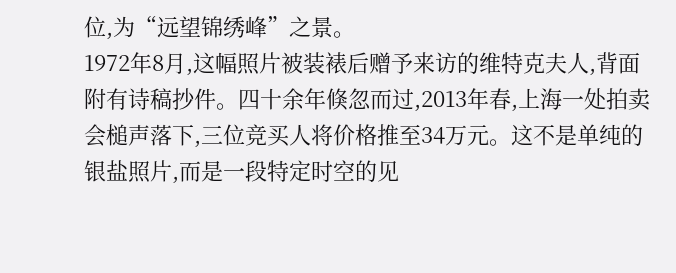位,为“远望锦绣峰”之景。
1972年8月,这幅照片被装裱后赠予来访的维特克夫人,背面附有诗稿抄件。四十余年倏忽而过,2013年春,上海一处拍卖会槌声落下,三位竞买人将价格推至34万元。这不是单纯的银盐照片,而是一段特定时空的见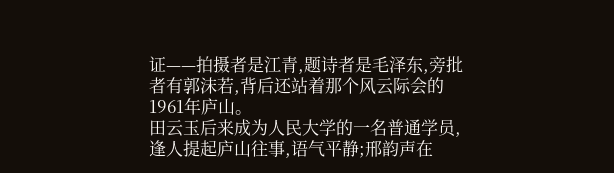证——拍摄者是江青,题诗者是毛泽东,旁批者有郭沫若,背后还站着那个风云际会的1961年庐山。
田云玉后来成为人民大学的一名普通学员,逢人提起庐山往事,语气平静;邢韵声在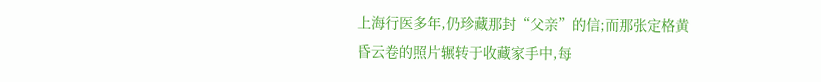上海行医多年,仍珍藏那封“父亲”的信;而那张定格黄昏云卷的照片辗转于收藏家手中,每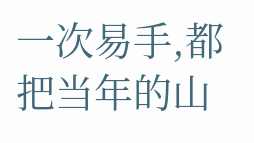一次易手,都把当年的山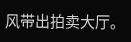风带出拍卖大厅。